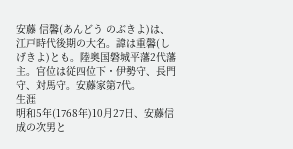安藤 信馨(あんどう のぶきよ)は、江戸時代後期の大名。諱は重馨(しげきよ)とも。陸奥国磐城平藩2代藩主。官位は従四位下・伊勢守、長門守、対馬守。安藤家第7代。
生涯
明和5年(1768年)10月27日、安藤信成の次男と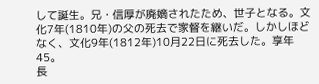して誕生。兄・信厚が廃嫡されたため、世子となる。文化7年(1810年)の父の死去で家督を継いだ。しかしほどなく、文化9年(1812年)10月22日に死去した。享年45。
長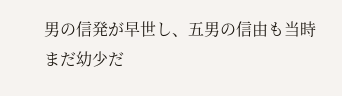男の信発が早世し、五男の信由も当時まだ幼少だ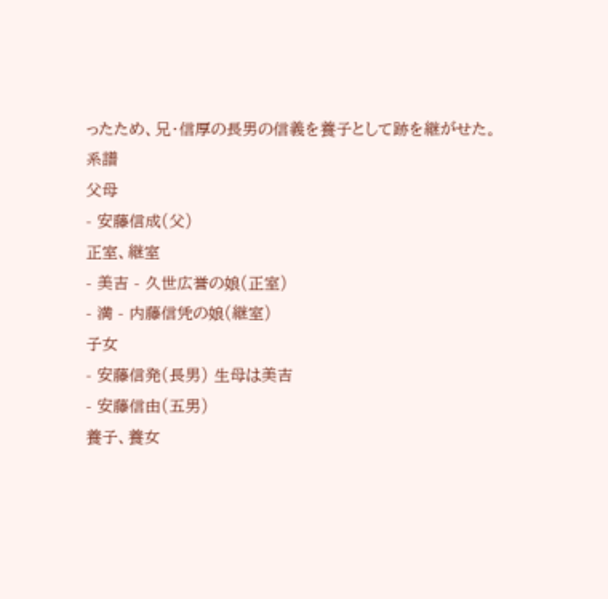ったため、兄・信厚の長男の信義を養子として跡を継がせた。
系譜
父母
- 安藤信成(父)
正室、継室
- 美吉 - 久世広誉の娘(正室)
- 満 - 内藤信凭の娘(継室)
子女
- 安藤信発(長男) 生母は美吉
- 安藤信由(五男)
養子、養女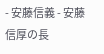- 安藤信義 - 安藤信厚の長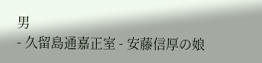男
- 久留島通嘉正室 - 安藤信厚の娘